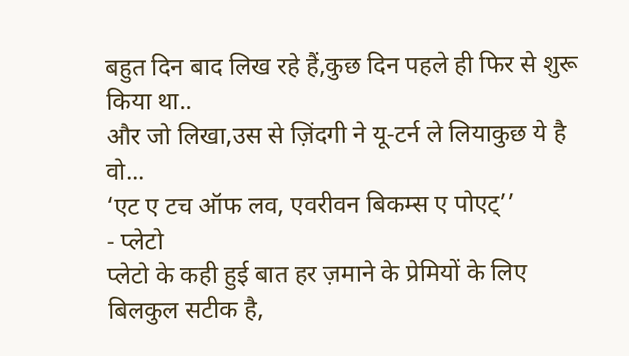बहुत दिन बाद लिख रहे हैं,कुछ दिन पहले ही फिर से शुरू किया था..
और जो लिखा,उस से ज़िंदगी ने यू-टर्न ले लियाकुछ ये है वो...
‘एट ए टच ऑफ लव, एवरीवन बिकम्स ए पोएट्’’
- प्लेटो
प्लेटो के कही हुई बात हर ज़माने के प्रेमियों के लिए बिलकुल सटीक है,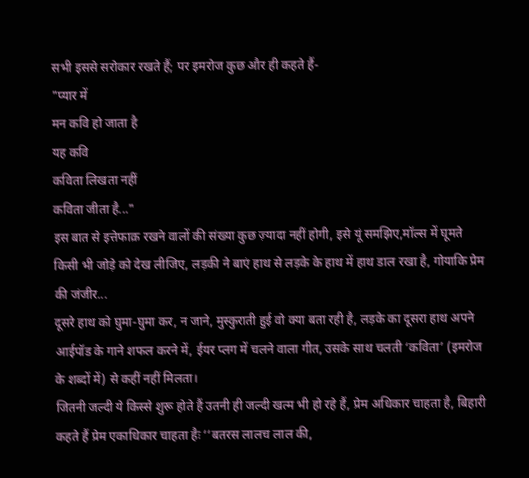सभी इससे सरोकार रखते हैं; पर इमरोज कुछ और ही कहते हैं-
"प्यार में
मन कवि हो जाता है
यह कवि
कविता लिखता नहीं
कविता जीता है..."
इस बात से इत्तेफाक़ रखने वालों की संख्या कुछ ज़्यादा नहीं होगी, इसे यूं समझिए,मॉल्स में घूमते किसी भी जोड़े को देख लीजिए, लड़की ने बाएं हाथ से लड़के के हाथ में हाथ डाल रखा है, गोयाकि प्रेम की जंजीर...
दूसरे हाथ को घुमा-घुमा कर, न जाने, मुस्कुराती हुई वो क्या बता रही है, लड़के का दूसरा हाथ अपने आईपॉड के गाने शफल करने में, ईयर प्लग में चलने वाला गीत, उसके साथ चलती ‘कविता’ (इमरोज के शब्दों में) से कहीं नहीं मिलता।
जितनी जल्दी ये किस्से शुरू होते हैं उतनी ही जल्दी खत्म भी हो रहे हैं, प्रेम अधिकार चाहता है, बिहारी कहते हैं प्रेम एकाधिकार चाहता हैः ‘‘बतरस लालच लाल की,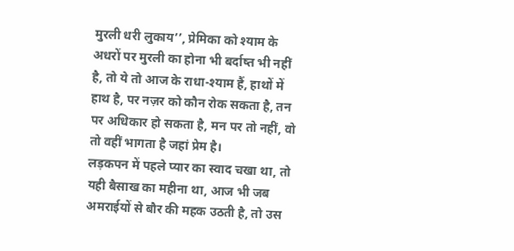मुरली धरी लुकाय’’, प्रेमिका को श्याम के अधरों पर मुरली का होना भी बर्दाष्त भी नहीं है, तो ये तो आज के राधा-श्याम हैं, हाथों में हाथ है, पर नज़र को कौन रोक सकता है, तन पर अधिकार हो सकता है, मन पर तो नहीं, वो तो वहीं भागता है जहां प्रेम है।
लड़कपन में पहले प्यार का स्वाद चखा था, तो यही बैसाख का महीना था, आज भी जब अमराईयों से बौर की महक उठती है, तो उस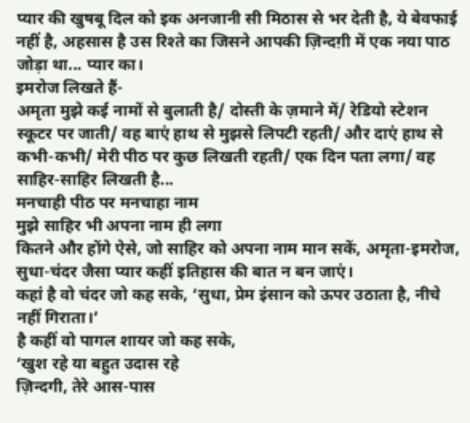प्यार की खुषबू दिल को इक अनजानी सी मिठास से भर देती है, ये बेवफाई नहीं है, अहसास है उस रिश्ते का जिसने आपकी ज़िन्दग़ी में एक नया पाठ जोड़ा था... प्यार का।
इमरोज लिखते हैं-
अमृता मुझे कई नामों से बुलाती है/ दोस्ती के ज़माने में/ रेडियो स्टेशन स्कूटर पर जाती/ वह बाएं हाथ से मुझसे लिपटी रहती/ और दाएं हाथ से कभी-कभी/ मेरी पीठ पर कुछ लिखती रहती/ एक दिन पता लगा/ वह साहिर-साहिर लिखती है...
मनचाही पीठ पर मनचाहा नाम
मुझे साहिर भी अपना नाम ही लगा
कितने और होंगे ऐसे, जो साहिर को अपना नाम मान सकें, अमृता-इमरोज, सुधा-चंदर जैसा प्यार कहीं इतिहास की बात न बन जाएं।
कहां है वो चंदर जो कह सके, ‘सुधा, प्रेम इंसान को ऊपर उठाता है, नीचे नहीं गिराता।’
है कहीं वो पागल शायर जो कह सके,
‘खुश रहे या बहुत उदास रहे
ज़िन्दगी, तेरे आस-पास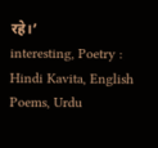रहे।’
interesting, Poetry : Hindi Kavita, English Poems, Urdu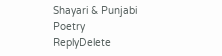Shayari & Punjabi Poetry
ReplyDelete